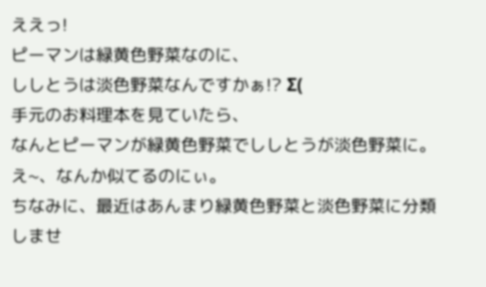ええっ!
ピーマンは緑黄色野菜なのに、
ししとうは淡色野菜なんですかぁ!? Σ(
手元のお料理本を見ていたら、
なんとピーマンが緑黄色野菜でししとうが淡色野菜に。
え~、なんか似てるのにぃ。
ちなみに、最近はあんまり緑黄色野菜と淡色野菜に分類しませ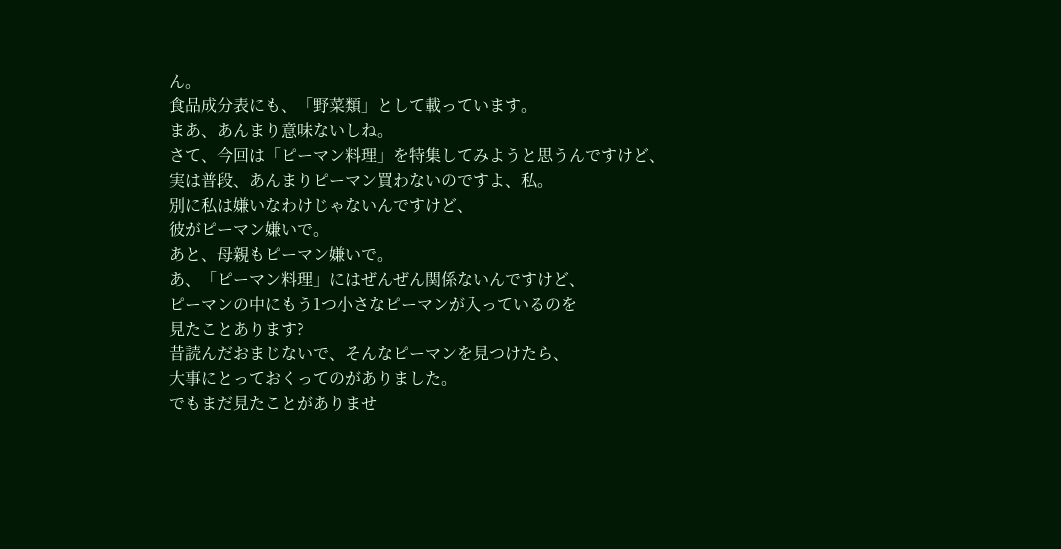ん。
食品成分表にも、「野菜類」として載っています。
まあ、あんまり意味ないしね。
さて、今回は「ピーマン料理」を特集してみようと思うんですけど、
実は普段、あんまりピーマン買わないのですよ、私。
別に私は嫌いなわけじゃないんですけど、
彼がピーマン嫌いで。
あと、母親もピーマン嫌いで。
あ、「ピーマン料理」にはぜんぜん関係ないんですけど、
ピーマンの中にもう1つ小さなピーマンが入っているのを
見たことあります?
昔読んだおまじないで、そんなピーマンを見つけたら、
大事にとっておくってのがありました。
でもまだ見たことがありませ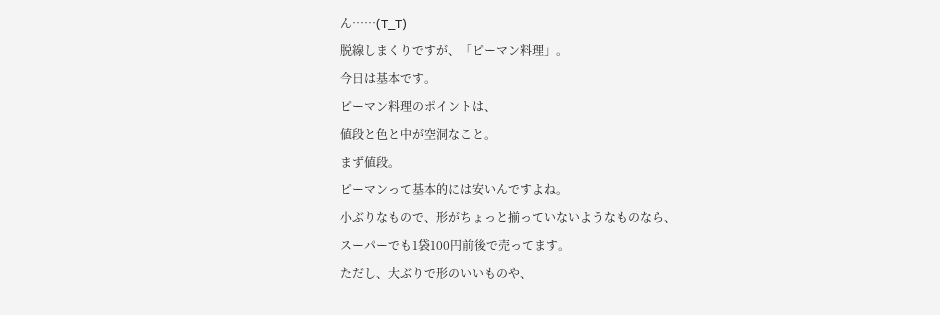ん……(T_T)
脱線しまくりですが、「ピーマン料理」。
今日は基本です。
ピーマン料理のポイントは、
値段と色と中が空洞なこと。
まず値段。
ピーマンって基本的には安いんですよね。
小ぶりなもので、形がちょっと揃っていないようなものなら、
スーパーでも1袋100円前後で売ってます。
ただし、大ぶりで形のいいものや、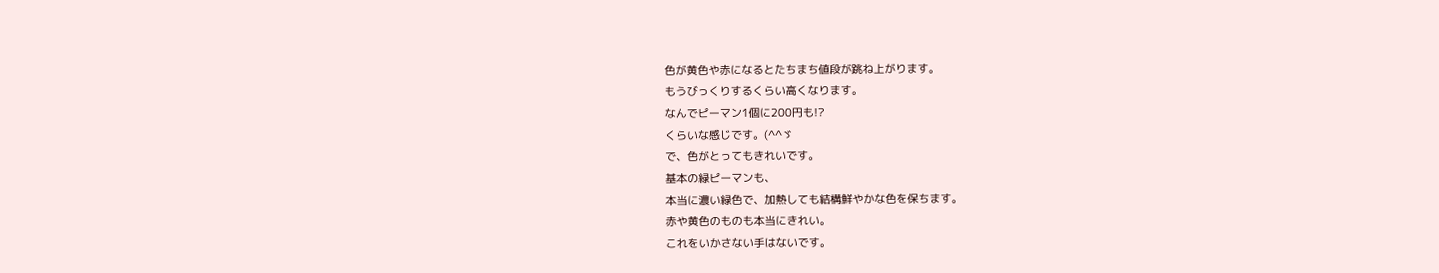色が黄色や赤になるとたちまち値段が跳ね上がります。
もうびっくりするくらい高くなります。
なんでピーマン1個に200円も!?
くらいな感じです。(^^ゞ
で、色がとってもきれいです。
基本の緑ピーマンも、
本当に濃い緑色で、加熱しても結構鮮やかな色を保ちます。
赤や黄色のものも本当にきれい。
これをいかさない手はないです。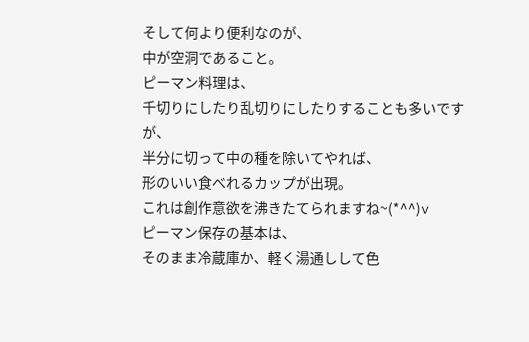そして何より便利なのが、
中が空洞であること。
ピーマン料理は、
千切りにしたり乱切りにしたりすることも多いですが、
半分に切って中の種を除いてやれば、
形のいい食べれるカップが出現。
これは創作意欲を沸きたてられますね~(*^^)v
ピーマン保存の基本は、
そのまま冷蔵庫か、軽く湯通しして色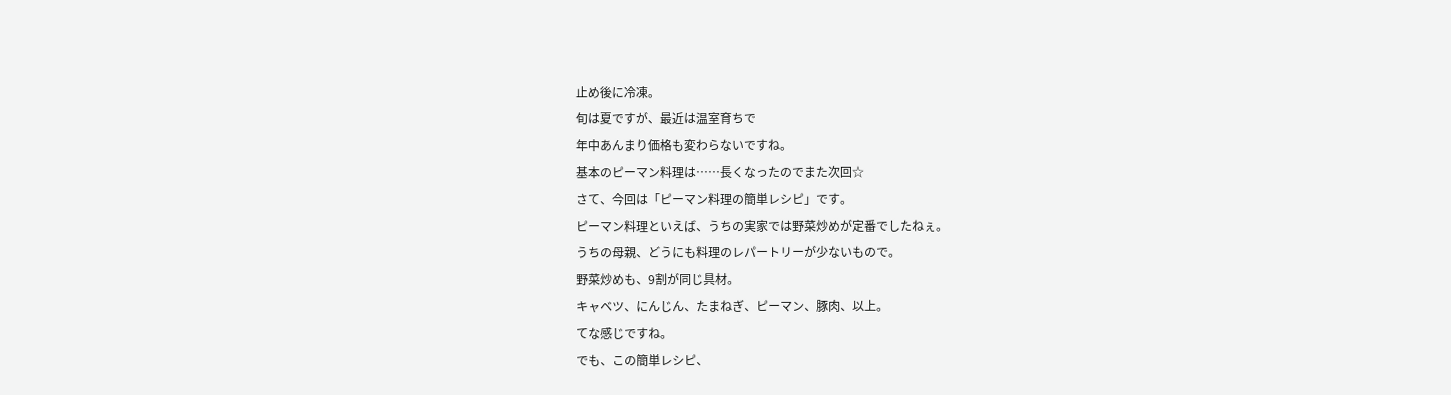止め後に冷凍。
旬は夏ですが、最近は温室育ちで
年中あんまり価格も変わらないですね。
基本のピーマン料理は……長くなったのでまた次回☆
さて、今回は「ピーマン料理の簡単レシピ」です。
ピーマン料理といえば、うちの実家では野菜炒めが定番でしたねぇ。
うちの母親、どうにも料理のレパートリーが少ないもので。
野菜炒めも、9割が同じ具材。
キャベツ、にんじん、たまねぎ、ピーマン、豚肉、以上。
てな感じですね。
でも、この簡単レシピ、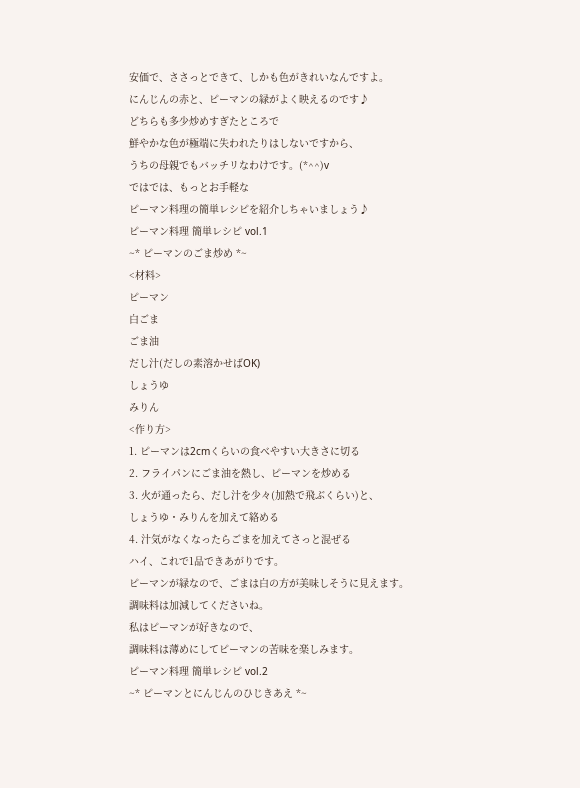安価で、ささっとできて、しかも色がきれいなんですよ。
にんじんの赤と、ピーマンの緑がよく映えるのです♪
どちらも多少炒めすぎたところで
鮮やかな色が極端に失われたりはしないですから、
うちの母親でもバッチリなわけです。(*^^)v
ではでは、もっとお手軽な
ピーマン料理の簡単レシピを紹介しちゃいましょう♪
ピーマン料理 簡単レシピ vol.1
~* ピーマンのごま炒め *~
<材料>
ピーマン
白ごま
ごま油
だし汁(だしの素溶かせばOK)
しょうゆ
みりん
<作り方>
1. ピーマンは2cmくらいの食べやすい大きさに切る
2. フライパンにごま油を熱し、ピーマンを炒める
3. 火が通ったら、だし汁を少々(加熱で飛ぶくらい)と、
しょうゆ・みりんを加えて絡める
4. 汁気がなくなったらごまを加えてさっと混ぜる
ハイ、これで1品できあがりです。
ピーマンが緑なので、ごまは白の方が美味しそうに見えます。
調味料は加減してくださいね。
私はピーマンが好きなので、
調味料は薄めにしてピーマンの苦味を楽しみます。
ピーマン料理 簡単レシピ vol.2
~* ピーマンとにんじんのひじきあえ *~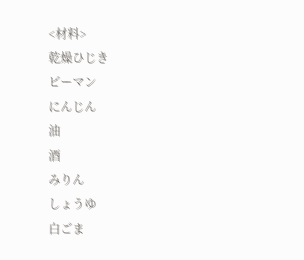<材料>
乾燥ひじき
ピーマン
にんじん
油
酒
みりん
しょうゆ
白ごま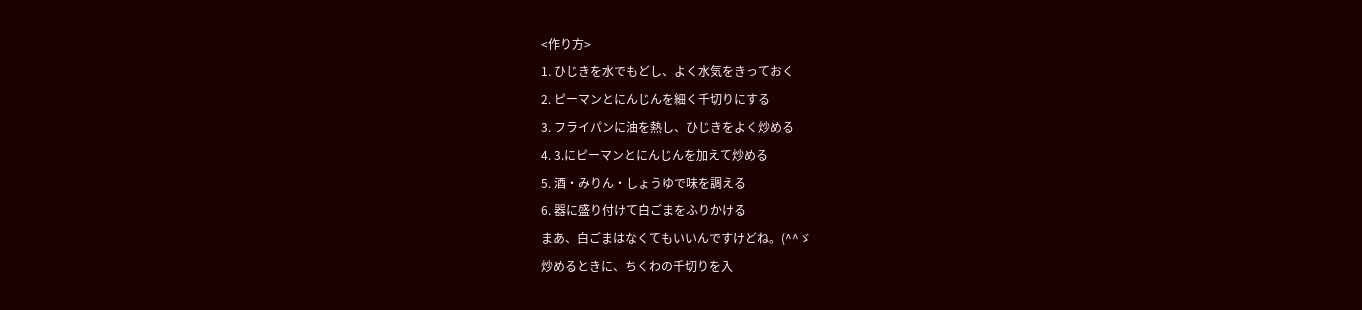<作り方>
1. ひじきを水でもどし、よく水気をきっておく
2. ピーマンとにんじんを細く千切りにする
3. フライパンに油を熱し、ひじきをよく炒める
4. 3.にピーマンとにんじんを加えて炒める
5. 酒・みりん・しょうゆで味を調える
6. 器に盛り付けて白ごまをふりかける
まあ、白ごまはなくてもいいんですけどね。(^^ゞ
炒めるときに、ちくわの千切りを入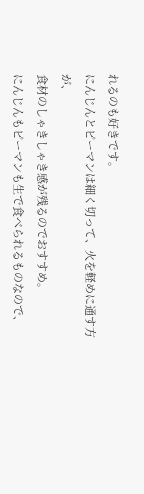れるのも好きです。
にんじんとピーマンは細く切って、火を軽めに通す方が、
食材のしゃきしゃき感が残るのでおすすめ。
にんじんもピーマンも生で食べられるものなので、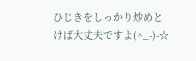ひじきをしっかり炒めとけば大丈夫ですよ(^_-)-☆